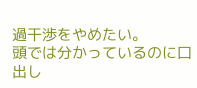過干渉をやめたい。
頭では分かっているのに口出し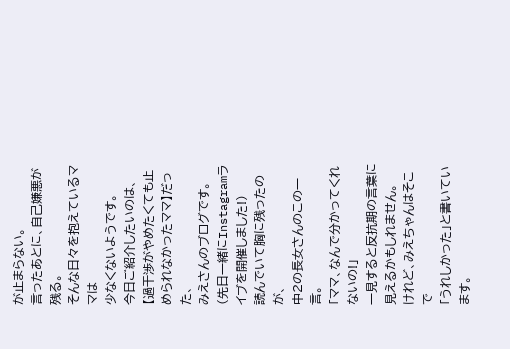が止まらない。
言ったあとに、自己嫌悪が残る。
そんな日々を抱えているママは
少なくないようです。
今日ご紹介したいのは、
【過干渉がやめたくても止められなかったママ】だった、
みえさんのブログです。
(先日一緒にInstagramライブを開催しました!)
読んでいて胸に残ったのが、
中2の長女さんのこの一言。
「ママ、なんで分かってくれないの!」
一見すると反抗期の言葉に
見えるかもしれません。
けれど、みえちゃんはそこで
「うれしかった」と書いています。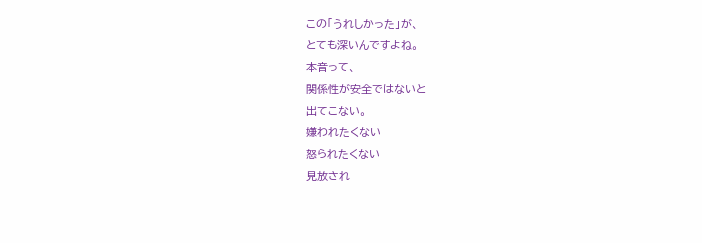この「うれしかった」が、
とても深いんですよね。
本音って、
関係性が安全ではないと
出てこない。
嫌われたくない
怒られたくない
見放され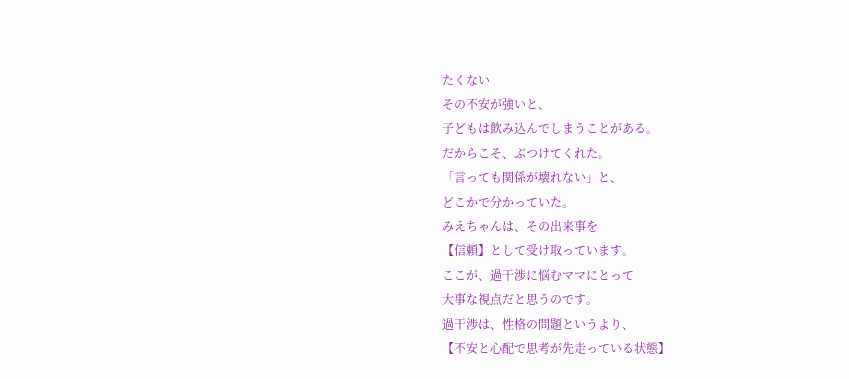たくない
その不安が強いと、
子どもは飲み込んでしまうことがある。
だからこそ、ぶつけてくれた。
「言っても関係が壊れない」と、
どこかで分かっていた。
みえちゃんは、その出来事を
【信頼】として受け取っています。
ここが、過干渉に悩むママにとって
大事な視点だと思うのです。
過干渉は、性格の問題というより、
【不安と心配で思考が先走っている状態】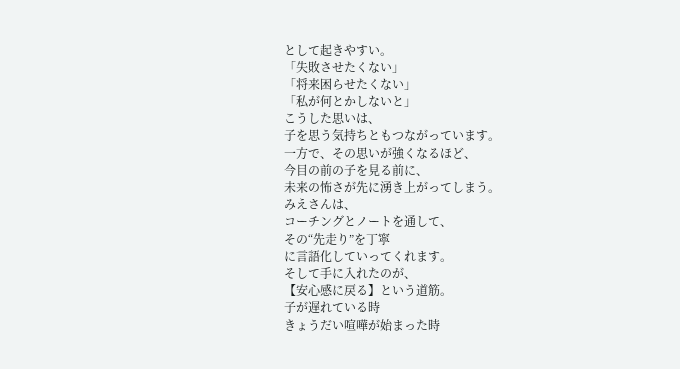として起きやすい。
「失敗させたくない」
「将来困らせたくない」
「私が何とかしないと」
こうした思いは、
子を思う気持ちともつながっています。
一方で、その思いが強くなるほど、
今目の前の子を見る前に、
未来の怖さが先に湧き上がってしまう。
みえさんは、
コーチングとノートを通して、
その“先走り”を丁寧
に言語化していってくれます。
そして手に入れたのが、
【安心感に戻る】という道筋。
子が遅れている時
きょうだい喧嘩が始まった時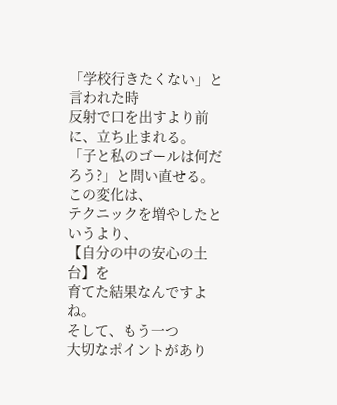「学校行きたくない」と言われた時
反射で口を出すより前に、立ち止まれる。
「子と私のゴールは何だろう?」と問い直せる。
この変化は、
テクニックを増やしたというより、
【自分の中の安心の土台】を
育てた結果なんですよね。
そして、もう一つ
大切なポイントがあり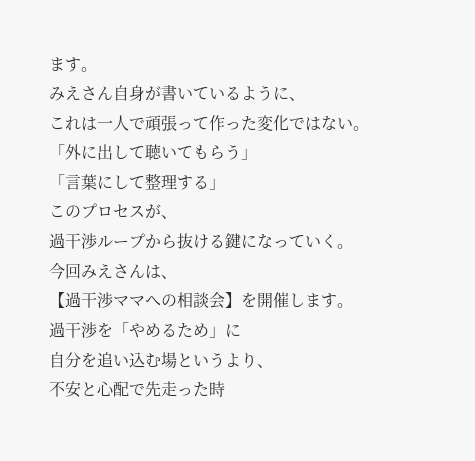ます。
みえさん自身が書いているように、
これは一人で頑張って作った変化ではない。
「外に出して聴いてもらう」
「言葉にして整理する」
このプロセスが、
過干渉ループから抜ける鍵になっていく。
今回みえさんは、
【過干渉ママへの相談会】を開催します。
過干渉を「やめるため」に
自分を追い込む場というより、
不安と心配で先走った時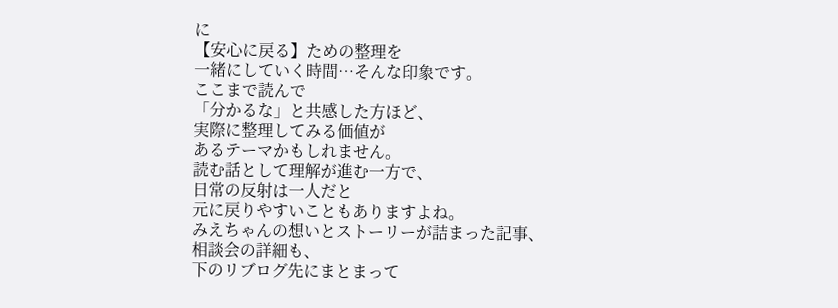に
【安心に戻る】ための整理を
一緒にしていく時間…そんな印象です。
ここまで読んで
「分かるな」と共感した方ほど、
実際に整理してみる価値が
あるテーマかもしれません。
読む話として理解が進む一方で、
日常の反射は一人だと
元に戻りやすいこともありますよね。
みえちゃんの想いとストーリーが詰まった記事、
相談会の詳細も、
下のリブログ先にまとまって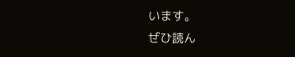います。
ぜひ読ん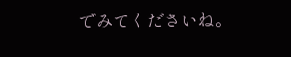でみてくださいね。